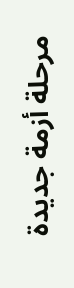مرحلة أزمة جديدة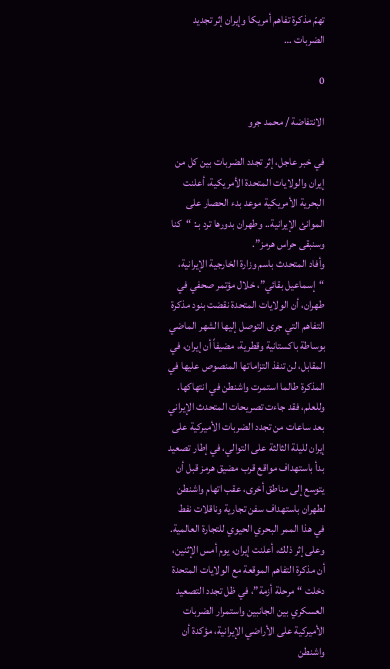تهمّ مذكرة تفاهم أمريكا وإيران إثر تجديد الضربات …

0

الانتفاضة / محمد جرو

في خبر عاجل، إثر تجدد الضربات بين كل من إيران والولايات المتحدة الأمريكية، أعلنت البحرية الأمريكية موعد بدء الحصار على الموانئ الإيرانية.. وطهران بدورها ترد بـ: “كنا وسنبقى حراس هرمز”.
وأفاد المتحدث باسم وزارة الخارجية الإيرانية، “إسماعيل بقائي”، خلال مؤتمر صحفي في طهران، أن الولايات المتحدة نقضت بنود مذكرة التفاهم التي جرى التوصل إليها الشهر الماضي بوساطة باكستانية وقطرية، مضيفاً أن إيران، في المقابل، لن تنفذ التزاماتها المنصوص عليها في المذكرة طالما استمرت واشنطن في انتهاكها.
وللعلم، فقد جاءت تصريحات المتحدث الإيراني بعد ساعات من تجدد الضربات الأميركية على إيران لليلة الثالثة على التوالي، في إطار تصعيد بدأ باستهداف مواقع قرب مضيق هرمز قبل أن يتوسع إلى مناطق أخرى، عقب اتهام واشنطن لطهران باستهداف سفن تجارية وناقلات نفط في هذا الممر البحري الحيوي للتجارة العالمية.   وعلى إثر ذلك، أعلنت إيران، يوم أمس الإثنين، أن مذكرة التفاهم الموقعة مع الولايات المتحدة دخلت “مرحلة أزمة”، في ظل تجدد التصعيد العسكري بين الجانبين واستمرار الضربات الأميركية على الأراضي الإيرانية، مؤكدة أن واشنطن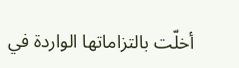أخلّت بالتزاماتها الواردة في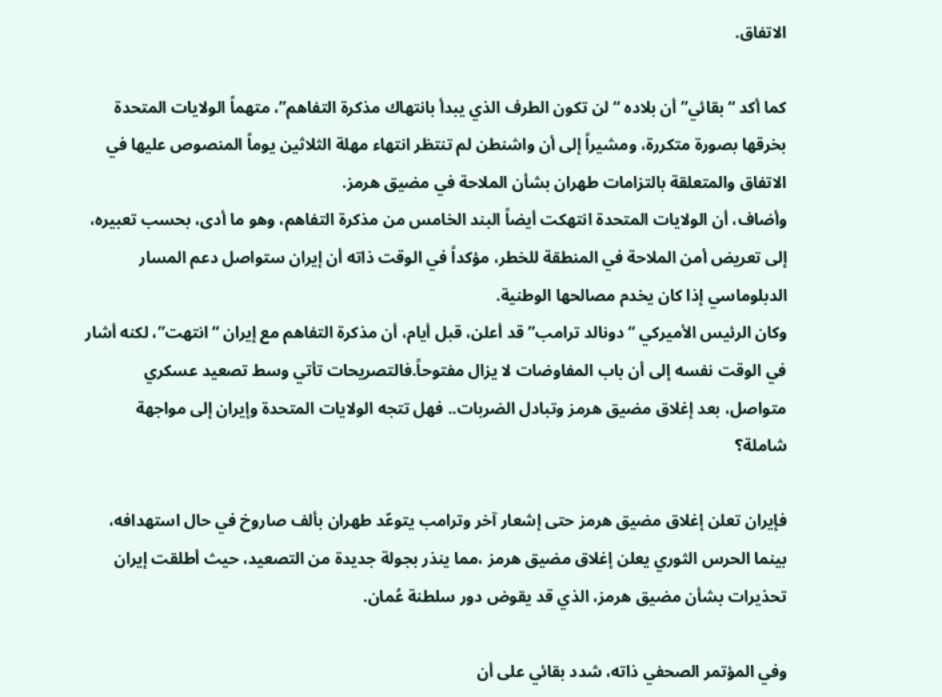الاتفاق.

كما أكد “بقائي” أن بلاده “لن تكون الطرف الذي يبدأ بانتهاك مذكرة التفاهم”، متهماً الولايات المتحدة بخرقها بصورة متكررة، ومشيراً إلى أن واشنطن لم تنتظر انتهاء مهلة الثلاثين يوماً المنصوص عليها في الاتفاق والمتعلقة بالتزامات طهران بشأن الملاحة في مضيق هرمز.
وأضاف، أن الولايات المتحدة انتهكت أيضاً البند الخامس من مذكرة التفاهم، وهو ما أدى، بحسب تعبيره، إلى تعريض أمن الملاحة في المنطقة للخطر، مؤكداً في الوقت ذاته أن إيران ستواصل دعم المسار الدبلوماسي إذا كان يخدم مصالحها الوطنية.
وكان الرئيس الأميركي “دونالد ترامب” قد أعلن، قبل أيام، أن مذكرة التفاهم مع إيران “انتهت”، لكنه أشار في الوقت نفسه إلى أن باب المفاوضات لا يزال مفتوحاً.فالتصريحات تأتي وسط تصعيد عسكري متواصل، بعد إغلاق مضيق هرمز وتبادل الضربات.. فهل تتجه الولايات المتحدة وإيران إلى مواجهة شاملة؟

فإيران تعلن إغلاق مضيق هرمز حتى إشعار آخر وترامب يتوعّد طهران بألف صاروخ في حال استهدافه، بينما الحرس الثوري يعلن إغلاق مضيق هرمز ،مما ينذر بجولة جديدة من التصعيد، حيث أطلقت إيران تحذيرات بشأن مضيق هرمز، الذي قد يقوض دور سلطنة عُمان.

وفي المؤتمر الصحفي ذاته، شدد بقائي على أن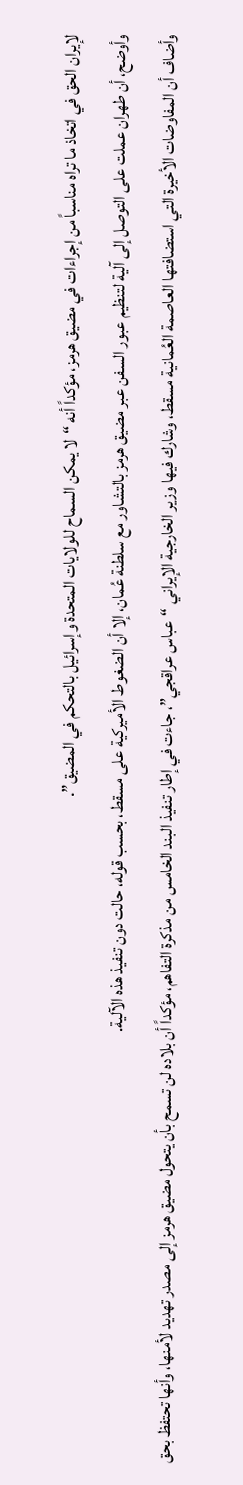لإيران الحق في اتخاذ ما تراه مناسباً من إجراءات في مضيق هرمز، مؤكداً أنه “لا يمكن السماح للولايات المتحدة وإسرائيل بالتحكم في المضيق”.
وأوضح، أن طهران عملت على التوصل إلى آلية لتنظيم عبور السفن عبر مضيق هرمز بالتشاور مع سلطنة عُمان، إلا أن الضغوط الأميركية على مسقط، بحسب قوله، حالت دون تنفيذ هذه الآلية.
وأضاف أن المفاوضات الأخيرة التي استضافتها العاصمة العُمانية مسقط، وشارك فيها وزير الخارجية الإيراني “عباس عراقجي”، جاءت في إطار تنفيذ البند الخامس من مذكرة التفاهم، مؤكداً أن بلاده لن تسمح بأن يتحول مضيق هرمز إلى مصدر تهديد لأمنها، وأنها تحتفظ بحق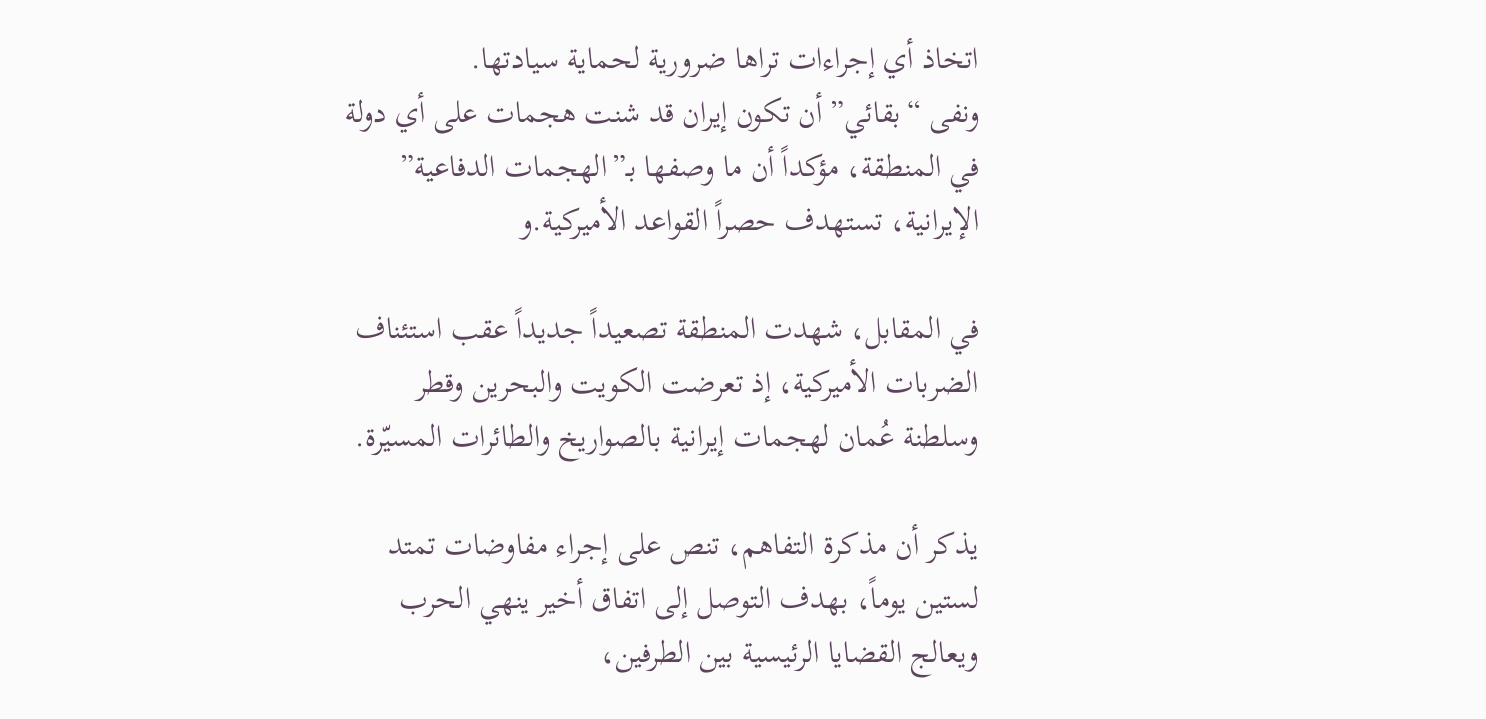اتخاذ أي إجراءات تراها ضرورية لحماية سيادتها.
ونفى “بقائي” أن تكون إيران قد شنت هجمات على أي دولة في المنطقة، مؤكداً أن ما وصفها بـ”الهجمات الدفاعية” الإيرانية، تستهدف حصراً القواعد الأميركية.و

في المقابل، شهدت المنطقة تصعيداً جديداً عقب استئناف الضربات الأميركية، إذ تعرضت الكويت والبحرين وقطر وسلطنة عُمان لهجمات إيرانية بالصواريخ والطائرات المسيّرة.

يذكر أن مذكرة التفاهم، تنص على إجراء مفاوضات تمتد لستين يوماً، بهدف التوصل إلى اتفاق أخير ينهي الحرب ويعالج القضايا الرئيسية بين الطرفين،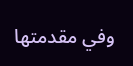وفي مقدمتها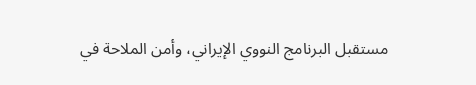مستقبل البرنامج النووي الإيراني، وأمن الملاحة في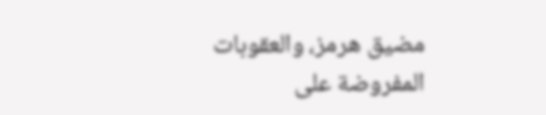مضيق هرمز، والعقوبات المفروضة على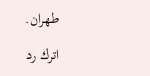طهران.

اترك رد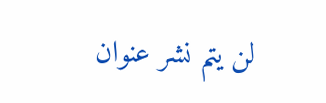لن يتم نشر عنوان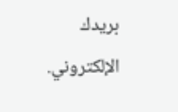بريدك الإلكتروني.